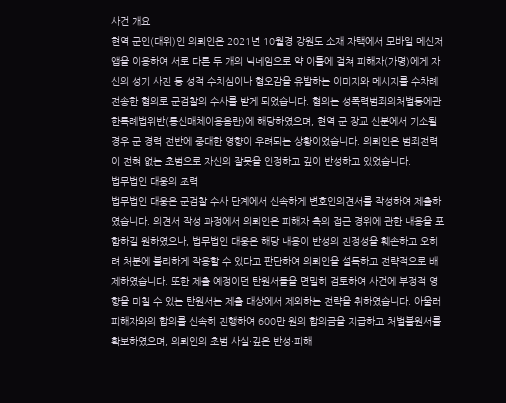사건 개요
현역 군인(대위)인 의뢰인은 2021년 10월경 강원도 소재 자택에서 모바일 메신저 앱을 이용하여 서로 다른 두 개의 닉네임으로 약 이틀에 걸쳐 피해자(가명)에게 자신의 성기 사진 등 성적 수치심이나 혐오감을 유발하는 이미지와 메시지를 수차례 전송한 혐의로 군검찰의 수사를 받게 되었습니다. 혐의는 성폭력범죄의처벌등에관한특례법위반(통신매체이용음란)에 해당하였으며, 현역 군 장교 신분에서 기소될 경우 군 경력 전반에 중대한 영향이 우려되는 상황이었습니다. 의뢰인은 범죄전력이 전혀 없는 초범으로 자신의 잘못을 인정하고 깊이 반성하고 있었습니다.
법무법인 대웅의 조력
법무법인 대웅은 군검찰 수사 단계에서 신속하게 변호인의견서를 작성하여 제출하였습니다. 의견서 작성 과정에서 의뢰인은 피해자 측의 접근 경위에 관한 내용을 포함하길 원하였으나, 법무법인 대웅은 해당 내용이 반성의 진정성을 훼손하고 오히려 처분에 불리하게 작용할 수 있다고 판단하여 의뢰인을 설득하고 전략적으로 배제하였습니다. 또한 제출 예정이던 탄원서들을 면밀히 검토하여 사건에 부정적 영향을 미칠 수 있는 탄원서는 제출 대상에서 제외하는 전략을 취하였습니다. 아울러 피해자와의 합의를 신속히 진행하여 600만 원의 합의금을 지급하고 처벌불원서를 확보하였으며, 의뢰인의 초범 사실·깊은 반성·피해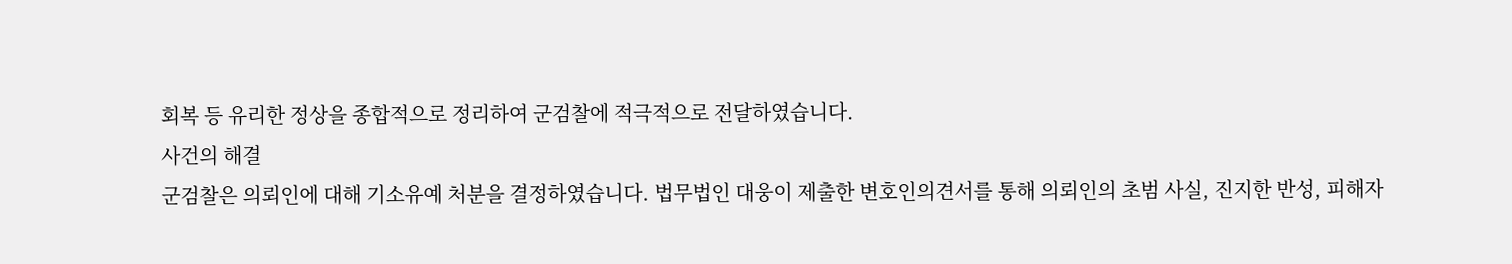회복 등 유리한 정상을 종합적으로 정리하여 군검찰에 적극적으로 전달하였습니다.
사건의 해결
군검찰은 의뢰인에 대해 기소유예 처분을 결정하였습니다. 법무법인 대웅이 제출한 변호인의견서를 통해 의뢰인의 초범 사실, 진지한 반성, 피해자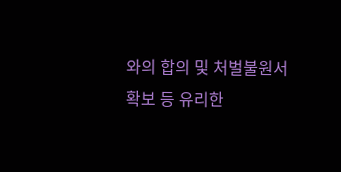와의 합의 및 처벌불원서 확보 등 유리한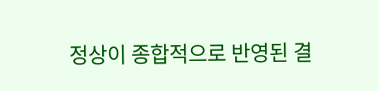정상이 종합적으로 반영된 결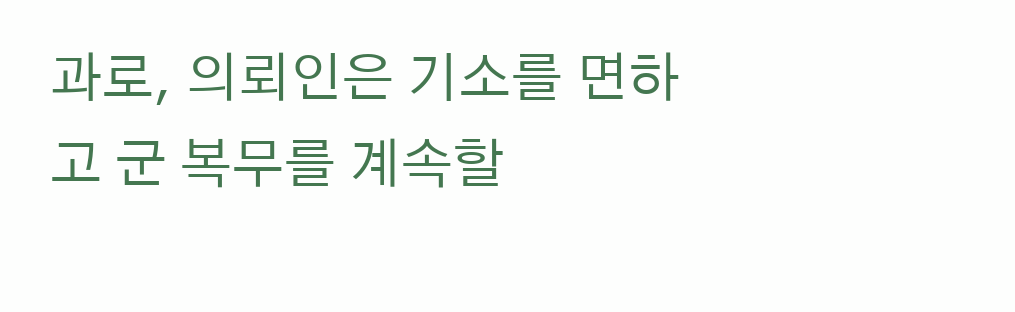과로, 의뢰인은 기소를 면하고 군 복무를 계속할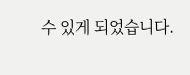수 있게 되었습니다.